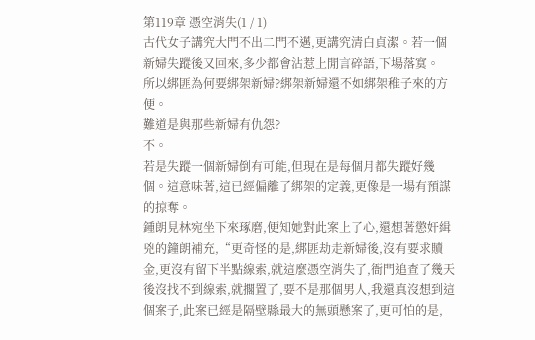第119章 憑空消失(1 / 1)
古代女子講究大門不出二門不邁,更講究清白貞潔。若一個新婦失蹤後又回來,多少都會沾惹上閒言碎語,下場落寞。
所以綁匪為何要綁架新婦?綁架新婦還不如綁架稚子來的方便。
難道是與那些新婦有仇怨?
不。
若是失蹤一個新婦倒有可能,但現在是每個月都失蹤好幾個。這意味著,這已經偏離了綁架的定義,更像是一場有預謀的掠奪。
鍾朗見林宛坐下來琢磨,便知她對此案上了心,還想著懲奸緝兇的鐘朗補充,“更奇怪的是,綁匪劫走新婦後,沒有要求贖金,更沒有留下半點線索,就這麼憑空消失了,衙門追查了幾天後沒找不到線索,就擱置了,要不是那個男人,我還真沒想到這個案子,此案已經是隔壁縣最大的無頭懸案了,更可怕的是,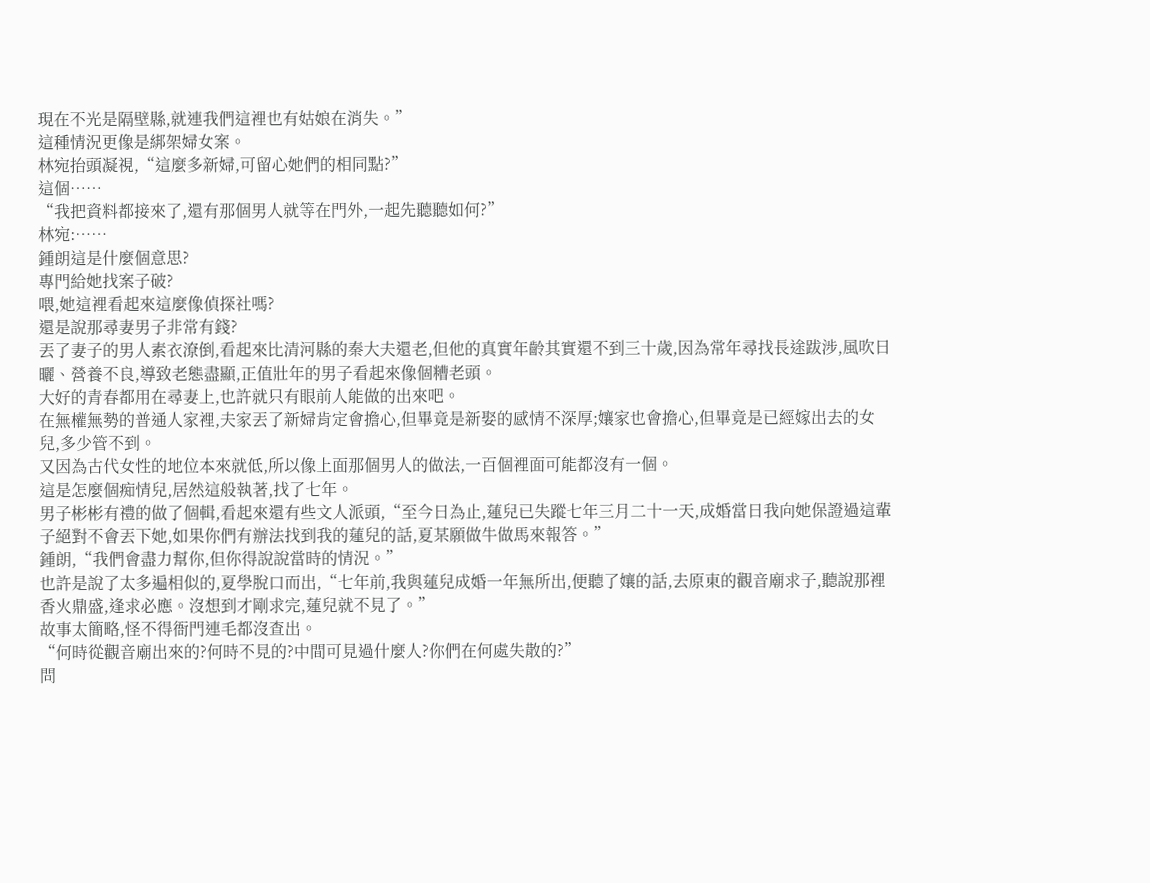現在不光是隔壁縣,就連我們這裡也有姑娘在消失。”
這種情況更像是綁架婦女案。
林宛抬頭凝視,“這麼多新婦,可留心她們的相同點?”
這個……
“我把資料都接來了,還有那個男人就等在門外,一起先聽聽如何?”
林宛:……
鍾朗這是什麼個意思?
專門給她找案子破?
喂,她這裡看起來這麼像偵探社嗎?
還是說那尋妻男子非常有錢?
丟了妻子的男人素衣潦倒,看起來比清河縣的秦大夫還老,但他的真實年齡其實還不到三十歲,因為常年尋找長途跋涉,風吹日曬、營養不良,導致老態盡顯,正值壯年的男子看起來像個糟老頭。
大好的青春都用在尋妻上,也許就只有眼前人能做的出來吧。
在無權無勢的普通人家裡,夫家丟了新婦肯定會擔心,但畢竟是新娶的感情不深厚;孃家也會擔心,但畢竟是已經嫁出去的女兒,多少管不到。
又因為古代女性的地位本來就低,所以像上面那個男人的做法,一百個裡面可能都沒有一個。
這是怎麼個痴情兒,居然這般執著,找了七年。
男子彬彬有禮的做了個輯,看起來還有些文人派頭,“至今日為止,蓮兒已失蹤七年三月二十一天,成婚當日我向她保證過這輩子絕對不會丟下她,如果你們有辦法找到我的蓮兒的話,夏某願做牛做馬來報答。”
鍾朗,“我們會盡力幫你,但你得說說當時的情況。”
也許是說了太多遍相似的,夏學脫口而出,“七年前,我與蓮兒成婚一年無所出,便聽了孃的話,去原東的觀音廟求子,聽說那裡香火鼎盛,逢求必應。沒想到才剛求完,蓮兒就不見了。”
故事太簡略,怪不得衙門連毛都沒查出。
“何時從觀音廟出來的?何時不見的?中間可見過什麼人?你們在何處失散的?”
問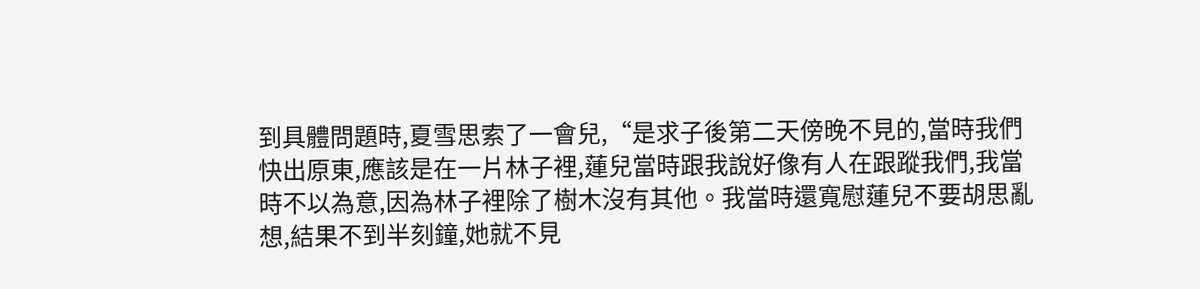到具體問題時,夏雪思索了一會兒,“是求子後第二天傍晚不見的,當時我們快出原東,應該是在一片林子裡,蓮兒當時跟我說好像有人在跟蹤我們,我當時不以為意,因為林子裡除了樹木沒有其他。我當時還寬慰蓮兒不要胡思亂想,結果不到半刻鐘,她就不見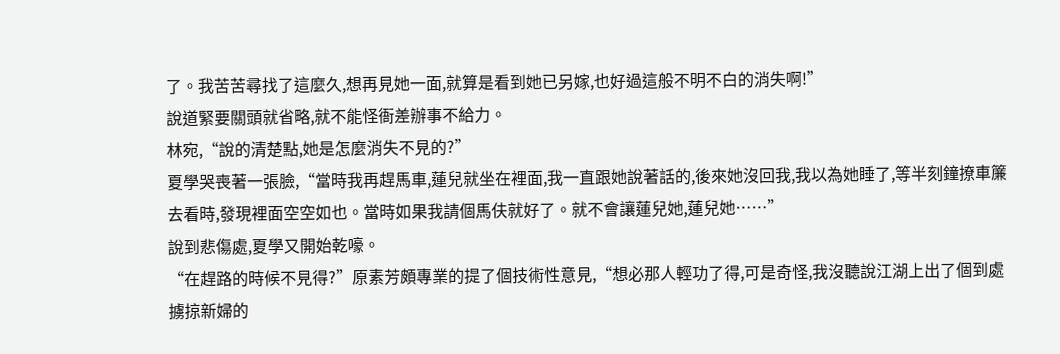了。我苦苦尋找了這麼久,想再見她一面,就算是看到她已另嫁,也好過這般不明不白的消失啊!”
說道緊要關頭就省略,就不能怪衙差辦事不給力。
林宛,“說的清楚點,她是怎麼消失不見的?”
夏學哭喪著一張臉,“當時我再趕馬車,蓮兒就坐在裡面,我一直跟她說著話的,後來她沒回我,我以為她睡了,等半刻鐘撩車簾去看時,發現裡面空空如也。當時如果我請個馬伕就好了。就不會讓蓮兒她,蓮兒她……”
說到悲傷處,夏學又開始乾嚎。
“在趕路的時候不見得?”原素芳頗專業的提了個技術性意見,“想必那人輕功了得,可是奇怪,我沒聽說江湖上出了個到處擄掠新婦的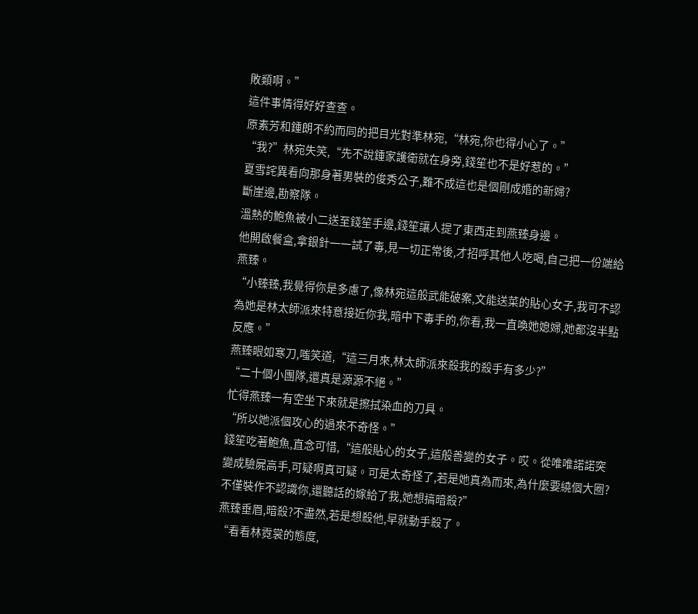敗類啊。”
這件事情得好好查查。
原素芳和鍾朗不約而同的把目光對準林宛,“林宛,你也得小心了。”
“我?”林宛失笑,“先不說鍾家護衛就在身旁,錢笙也不是好惹的。”
夏雪詫異看向那身著男裝的俊秀公子,難不成這也是個剛成婚的新婦?
斷崖邊,勘察隊。
溫熱的鮑魚被小二送至錢笙手邊,錢笙讓人提了東西走到燕臻身邊。
他開啟餐盒,拿銀針一一試了毒,見一切正常後,才招呼其他人吃喝,自己把一份端給燕臻。
“小臻臻,我覺得你是多慮了,像林宛這般武能破案,文能送菜的貼心女子,我可不認為她是林太師派來特意接近你我,暗中下毒手的,你看,我一直喚她媳婦,她都沒半點反應。”
燕臻眼如寒刀,嗤笑道,“這三月來,林太師派來殺我的殺手有多少?”
“二十個小團隊,還真是源源不絕。”
忙得燕臻一有空坐下來就是擦拭染血的刀具。
“所以她派個攻心的過來不奇怪。”
錢笙吃著鮑魚,直念可惜,“這般貼心的女子,這般善變的女子。哎。從唯唯諾諾突變成驗屍高手,可疑啊真可疑。可是太奇怪了,若是她真為而來,為什麼要繞個大圈?不僅裝作不認識你,還聽話的嫁給了我,她想搞暗殺?”
燕臻垂眉,暗殺?不盡然,若是想殺他,早就動手殺了。
“看看林霓裳的態度,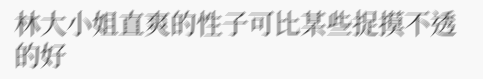林大小姐直爽的性子可比某些捉摸不透的好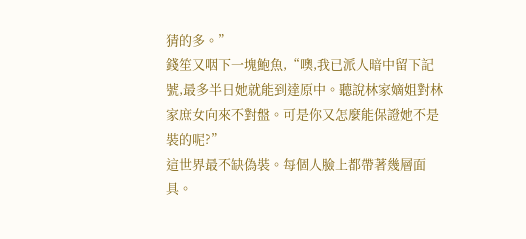猜的多。”
錢笙又咽下一塊鮑魚,“噢,我已派人暗中留下記號,最多半日她就能到達原中。聽說林家嫡姐對林家庶女向來不對盤。可是你又怎麼能保證她不是裝的呢?”
這世界最不缺偽裝。每個人臉上都帶著幾層面具。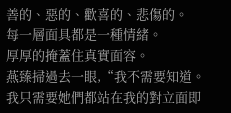善的、惡的、歡喜的、悲傷的。
每一層面具都是一種情緒。
厚厚的掩蓋住真實面容。
燕臻掃過去一眼,“我不需要知道。我只需要她們都站在我的對立面即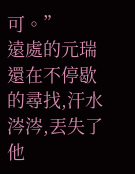可。”
遠處的元瑞還在不停歇的尋找,汗水涔涔,丟失了他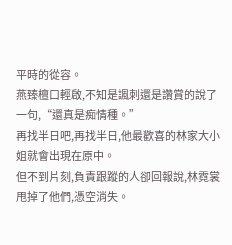平時的從容。
燕臻檀口輕啟,不知是諷刺還是讚賞的說了一句,“還真是痴情種。”
再找半日吧,再找半日,他最歡喜的林家大小姐就會出現在原中。
但不到片刻,負責跟蹤的人卻回報說,林霓裳甩掉了他們,憑空消失。